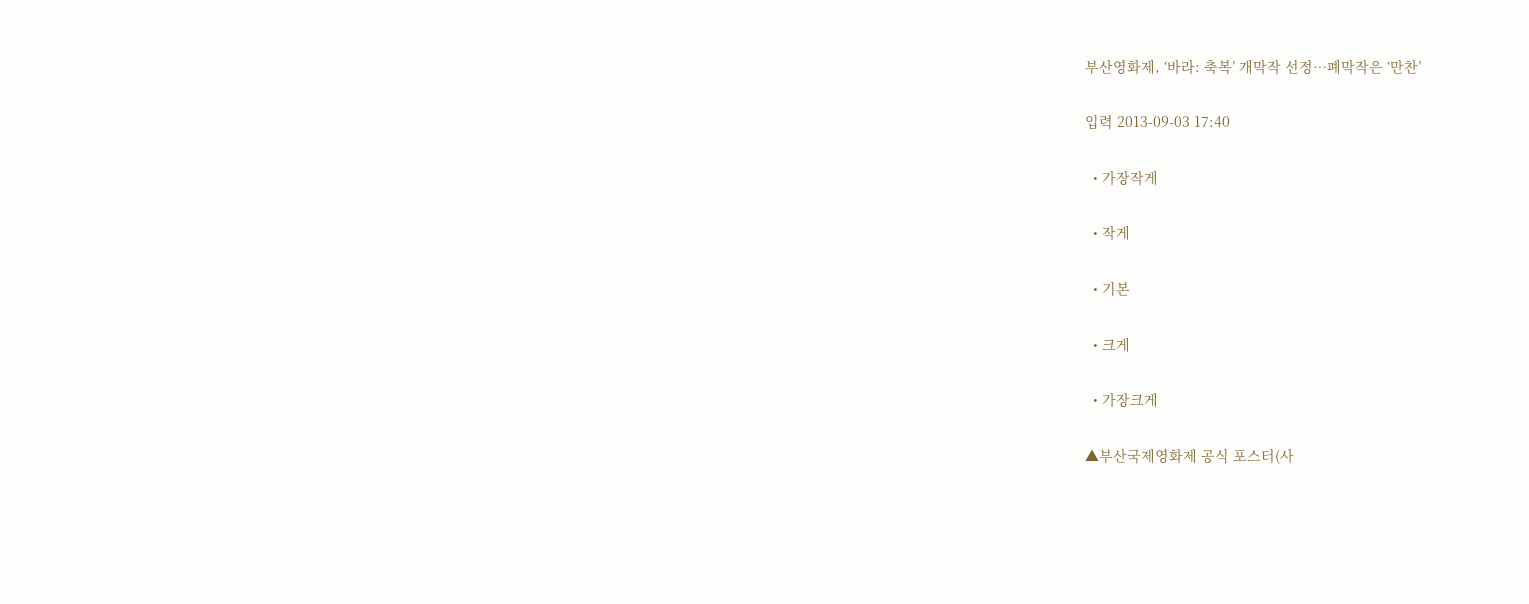부산영화제, ‘바라: 축복’ 개막작 선정…폐막작은 ‘만찬’

입력 2013-09-03 17:40

  • 가장작게

  • 작게

  • 기본

  • 크게

  • 가장크게

▲부산국제영화제 공식 포스터(사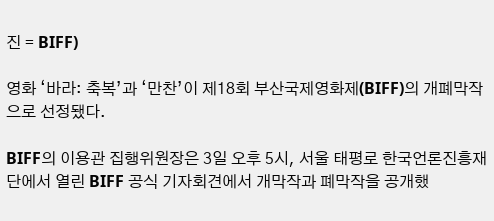진 = BIFF)

영화 ‘바라: 축복’과 ‘만찬’이 제18회 부산국제영화제(BIFF)의 개폐막작으로 선정됐다.

BIFF의 이용관 집행위원장은 3일 오후 5시, 서울 태평로 한국언론진흥재단에서 열린 BIFF 공식 기자회견에서 개막작과 폐막작을 공개했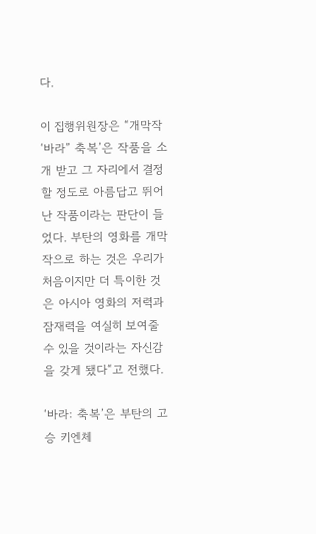다.

이 집행위원장은 “개막작 ‘바라” 축복’은 작품을 소개 받고 그 자리에서 결정할 정도로 아름답고 뛰어난 작품이라는 판단이 들었다. 부탄의 영화를 개막작으로 하는 것은 우리가 처음이지만 더 특이한 것은 아시아 영화의 저력과 잠재력을 여실히 보여줄 수 있을 것이라는 자신감을 갖게 됐다“고 전했다.

‘바라: 축복’은 부탄의 고승 키엔체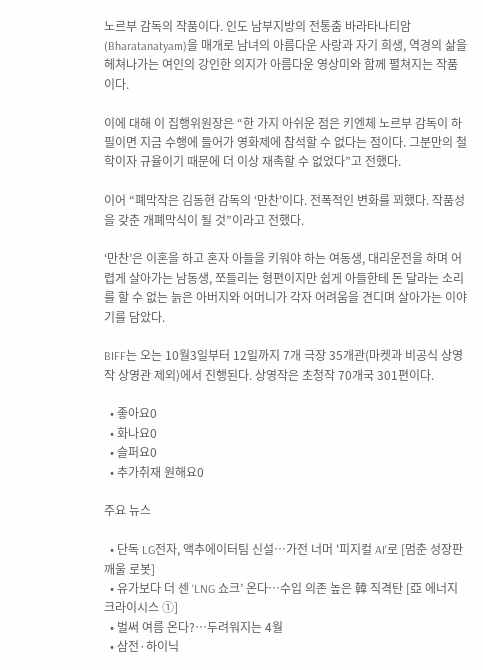노르부 감독의 작품이다. 인도 남부지방의 전통춤 바라타나티암(Bharatanatyam)을 매개로 남녀의 아름다운 사랑과 자기 희생, 역경의 삶을 헤쳐나가는 여인의 강인한 의지가 아름다운 영상미와 함께 펼쳐지는 작품이다.

이에 대해 이 집행위원장은 “한 가지 아쉬운 점은 키엔체 노르부 감독이 하필이면 지금 수행에 들어가 영화제에 참석할 수 없다는 점이다. 그분만의 철학이자 규율이기 때문에 더 이상 재촉할 수 없었다”고 전했다.

이어 “폐막작은 김동현 감독의 ‘만찬’이다. 전폭적인 변화를 꾀했다. 작품성을 갖춘 개폐막식이 될 것”이라고 전했다.

‘만찬’은 이혼을 하고 혼자 아들을 키워야 하는 여동생, 대리운전을 하며 어렵게 살아가는 남동생, 쪼들리는 형편이지만 쉽게 아들한테 돈 달라는 소리를 할 수 없는 늙은 아버지와 어머니가 각자 어려움을 견디며 살아가는 이야기를 담았다.

BIFF는 오는 10월3일부터 12일까지 7개 극장 35개관(마켓과 비공식 상영작 상영관 제외)에서 진행된다. 상영작은 초청작 70개국 301편이다.

  • 좋아요0
  • 화나요0
  • 슬퍼요0
  • 추가취재 원해요0

주요 뉴스

  • 단독 LG전자, 액추에이터팀 신설⋯가전 너머 '피지컬 AI'로 [멈춘 성장판 깨울 로봇]
  • 유가보다 더 센 ‘LNG 쇼크’ 온다…수입 의존 높은 韓 직격탄 [亞 에너지 크라이시스 ①]
  • 벌써 여름 온다?…두려워지는 4월
  • 삼전·하이닉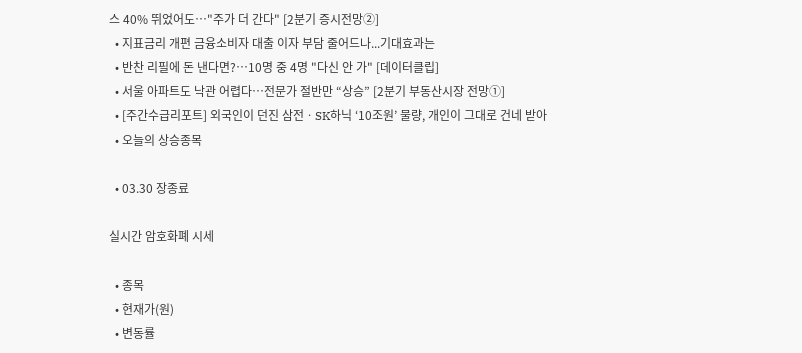스 40% 뛰었어도…"주가 더 간다" [2분기 증시전망②]
  • 지표금리 개편 금융소비자 대출 이자 부담 줄어드나...기대효과는
  • 반찬 리필에 돈 낸다면?…10명 중 4명 "다신 안 가" [데이터클립]
  • 서울 아파트도 낙관 어렵다…전문가 절반만 “상승” [2분기 부동산시장 전망①]
  • [주간수급리포트] 외국인이 던진 삼전ㆍSK하닉 ‘10조원’ 물량, 개인이 그대로 건네 받아
  • 오늘의 상승종목

  • 03.30 장종료

실시간 암호화폐 시세

  • 종목
  • 현재가(원)
  • 변동률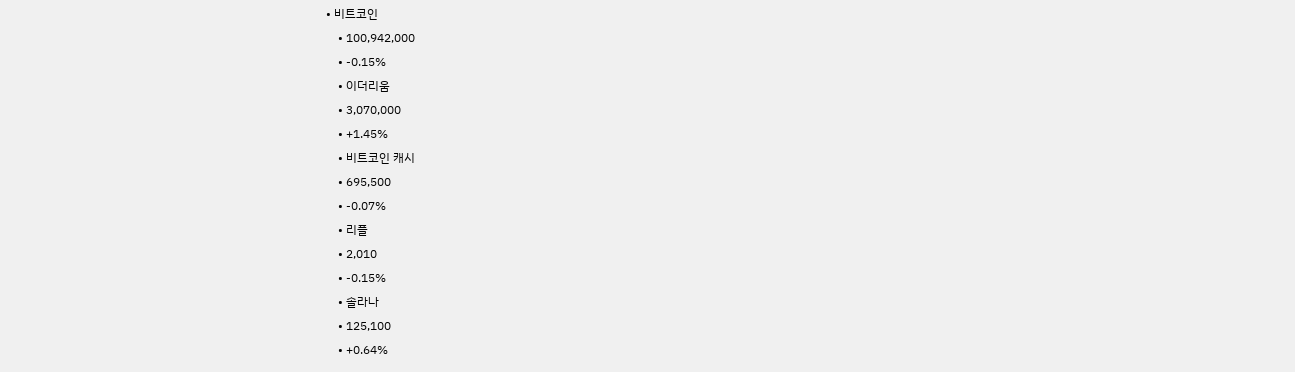• 비트코인
    • 100,942,000
    • -0.15%
    • 이더리움
    • 3,070,000
    • +1.45%
    • 비트코인 캐시
    • 695,500
    • -0.07%
    • 리플
    • 2,010
    • -0.15%
    • 솔라나
    • 125,100
    • +0.64%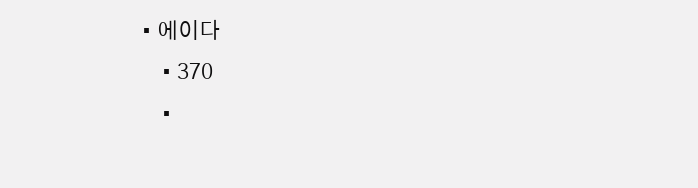• 에이다
    • 370
    •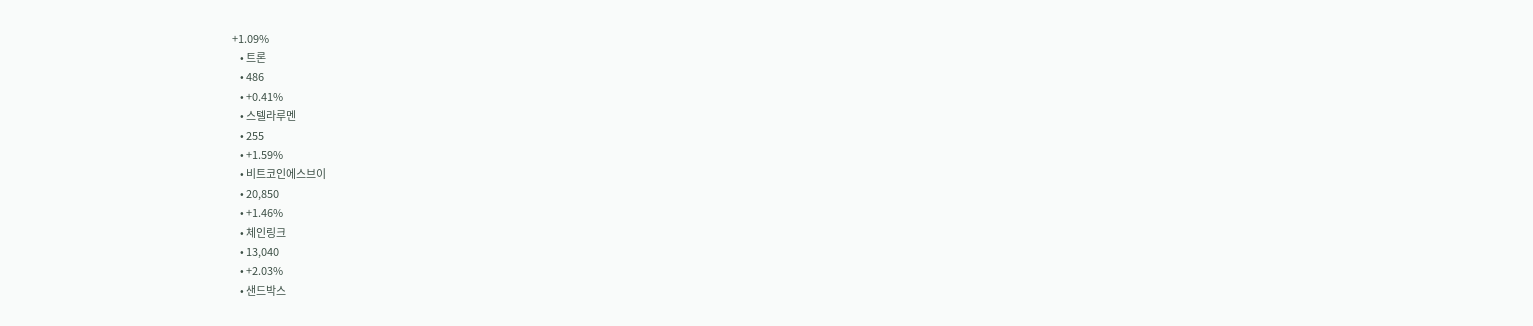+1.09%
    • 트론
    • 486
    • +0.41%
    • 스텔라루멘
    • 255
    • +1.59%
    • 비트코인에스브이
    • 20,850
    • +1.46%
    • 체인링크
    • 13,040
    • +2.03%
    • 샌드박스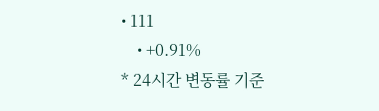• 111
    • +0.91%
* 24시간 변동률 기준